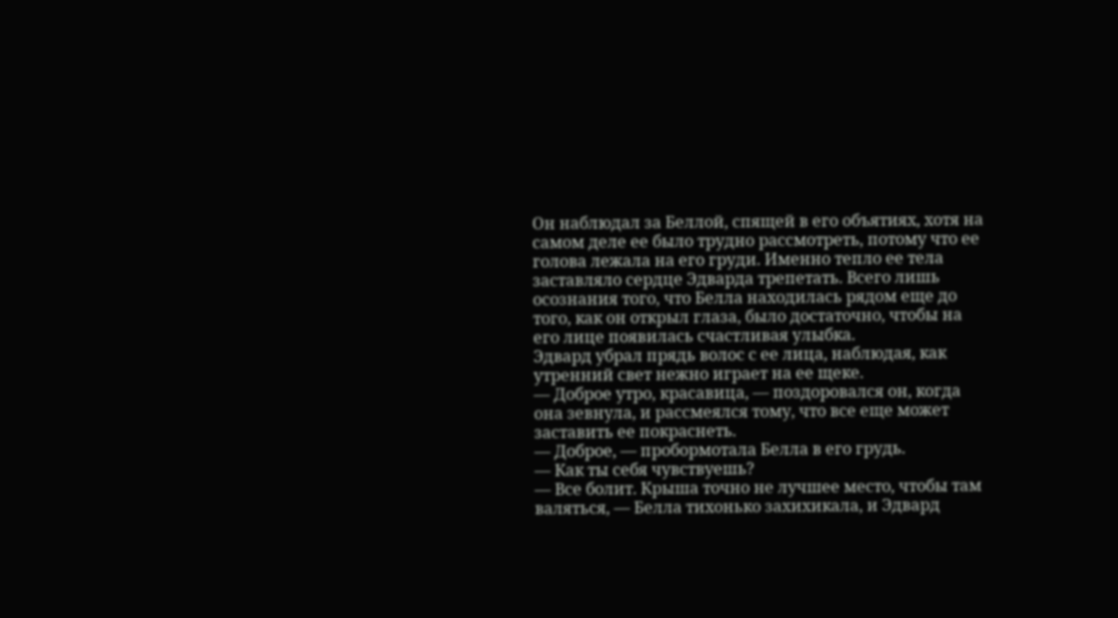Он наблюдал за Беллой, спящей в его объятиях, хотя на самом деле ее было трудно рассмотреть, потому что ее голова лежала на его груди. Именно тепло ее тела заставляло сердце Эдварда трепетать. Всего лишь осознания того, что Белла находилась рядом еще до того, как он открыл глаза, было достаточно, чтобы на его лице появилась счастливая улыбка.
Эдвард убрал прядь волос с ее лица, наблюдая, как утренний свет нежно играет на ее щеке.
— Доброе утро, красавица, — поздоровался он, когда она зевнула, и рассмеялся тому, что все еще может заставить ее покраснеть.
— Доброе, — пробормотала Белла в его грудь.
— Как ты себя чувствуешь?
— Все болит. Крыша точно не лучшее место, чтобы там валяться, — Белла тихонько захихикала, и Эдвард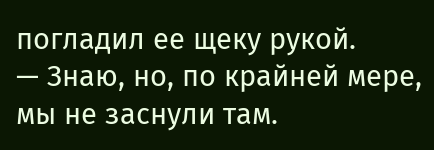погладил ее щеку рукой.
— Знаю, но, по крайней мере, мы не заснули там.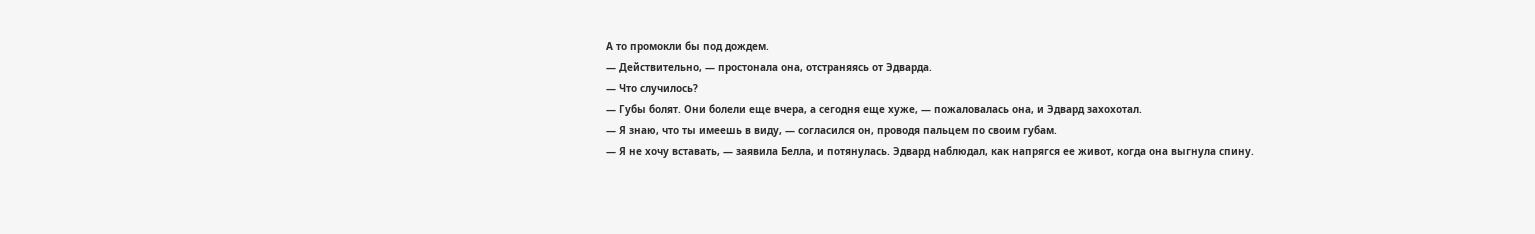А то промокли бы под дождем.
— Действительно, — простонала она, отстраняясь от Эдварда.
— Что случилось?
— Губы болят. Они болели еще вчера, а сегодня еще хуже, — пожаловалась она, и Эдвард захохотал.
— Я знаю, что ты имеешь в виду, — согласился он, проводя пальцем по своим губам.
— Я не хочу вставать, — заявила Белла, и потянулась. Эдвард наблюдал, как напрягся ее живот, когда она выгнула спину.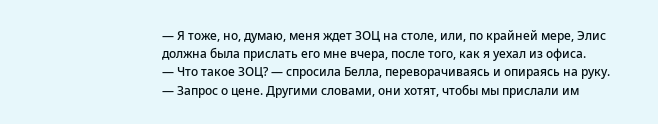— Я тоже, но, думаю, меня ждет ЗОЦ на столе, или, по крайней мере, Элис должна была прислать его мне вчера, после того, как я уехал из офиса.
— Что такое ЗОЦ? — спросила Белла, переворачиваясь и опираясь на руку.
— Запрос о цене. Другими словами, они хотят, чтобы мы прислали им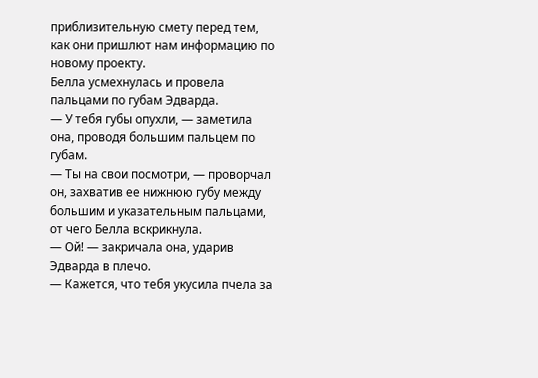приблизительную смету перед тем, как они пришлют нам информацию по новому проекту.
Белла усмехнулась и провела пальцами по губам Эдварда.
— У тебя губы опухли, — заметила она, проводя большим пальцем по губам.
— Ты на свои посмотри, — проворчал он, захватив ее нижнюю губу между большим и указательным пальцами, от чего Белла вскрикнула.
— Ой! — закричала она, ударив Эдварда в плечо.
— Кажется, что тебя укусила пчела за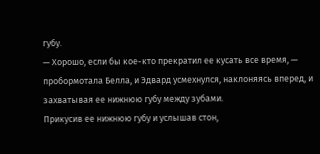губу.
— Хорошо, если бы кое-кто прекратил ее кусать все время, — пробормотала Белла, и Эдвард усмехнулся, наклоняясь вперед, и захватывая ее нижнюю губу между зубами.
Прикусив ее нижнюю губу и услышав стон,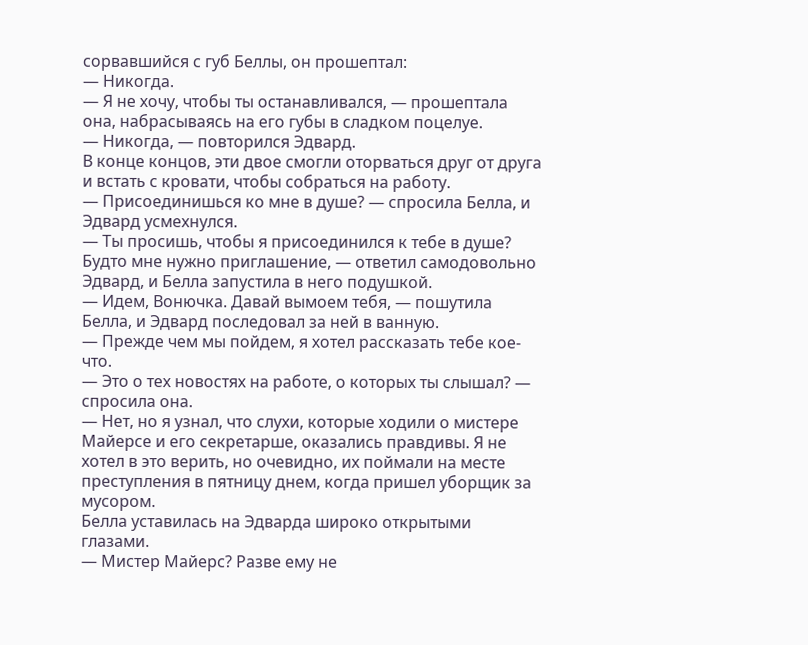сорвавшийся с губ Беллы, он прошептал:
— Никогда.
— Я не хочу, чтобы ты останавливался, — прошептала она, набрасываясь на его губы в сладком поцелуе.
— Никогда, — повторился Эдвард.
В конце концов, эти двое смогли оторваться друг от друга и встать с кровати, чтобы собраться на работу.
— Присоединишься ко мне в душе? — спросила Белла, и Эдвард усмехнулся.
— Ты просишь, чтобы я присоединился к тебе в душе? Будто мне нужно приглашение, — ответил самодовольно Эдвард, и Белла запустила в него подушкой.
— Идем, Вонючка. Давай вымоем тебя, — пошутила Белла, и Эдвард последовал за ней в ванную.
— Прежде чем мы пойдем, я хотел рассказать тебе кое-что.
— Это о тех новостях на работе, о которых ты слышал? — спросила она.
— Нет, но я узнал, что слухи, которые ходили о мистере Майерсе и его секретарше, оказались правдивы. Я не хотел в это верить, но очевидно, их поймали на месте преступления в пятницу днем, когда пришел уборщик за мусором.
Белла уставилась на Эдварда широко открытыми глазами.
— Мистер Майерс? Разве ему не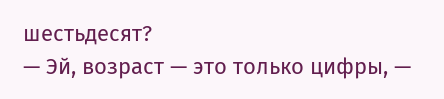шестьдесят?
— Эй, возраст — это только цифры, —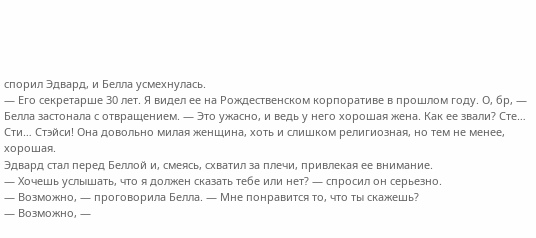спорил Эдвард, и Белла усмехнулась.
— Его секретарше 30 лет. Я видел ее на Рождественском корпоративе в прошлом году. О, бр, — Белла застонала с отвращением. — Это ужасно, и ведь у него хорошая жена. Как ее звали? Сте… Сти… Стэйси! Она довольно милая женщина, хоть и слишком религиозная, но тем не менее, хорошая.
Эдвард стал перед Беллой и, смеясь, схватил за плечи, привлекая ее внимание.
— Хочешь услышать, что я должен сказать тебе или нет? — спросил он серьезно.
— Возможно, — проговорила Белла. — Мне понравится то, что ты скажешь?
— Возможно, —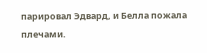парировал Эдвард, и Белла пожала плечами.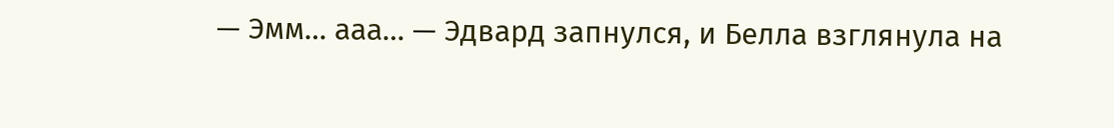— Эмм… ааа… — Эдвард запнулся, и Белла взглянула на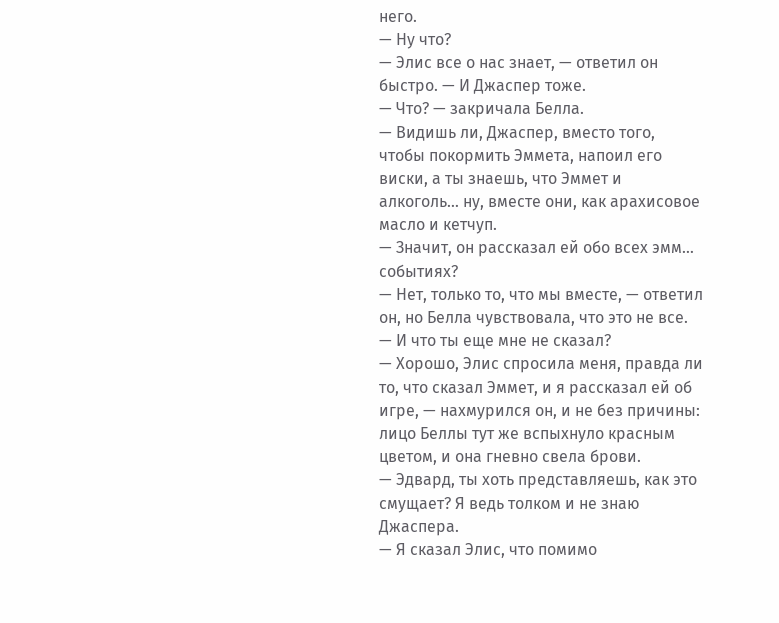него.
— Ну что?
— Элис все о нас знает, — ответил он быстро. — И Джаспер тоже.
— Что? — закричала Белла.
— Видишь ли, Джаспер, вместо того, чтобы покормить Эммета, напоил его виски, а ты знаешь, что Эммет и алкоголь… ну, вместе они, как арахисовое масло и кетчуп.
— Значит, он рассказал ей обо всех эмм… событиях?
— Нет, только то, что мы вместе, — ответил он, но Белла чувствовала, что это не все.
— И что ты еще мне не сказал?
— Хорошо, Элис спросила меня, правда ли то, что сказал Эммет, и я рассказал ей об игре, — нахмурился он, и не без причины: лицо Беллы тут же вспыхнуло красным цветом, и она гневно свела брови.
— Эдвард, ты хоть представляешь, как это смущает? Я ведь толком и не знаю Джаспера.
— Я сказал Элис, что помимо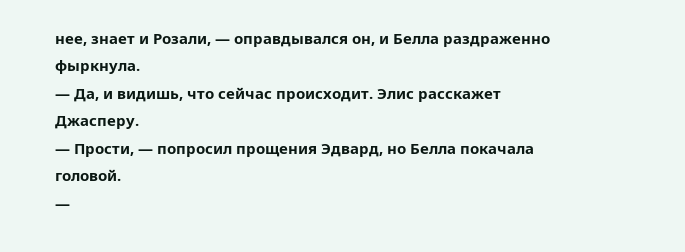нее, знает и Розали, — оправдывался он, и Белла раздраженно фыркнула.
— Да, и видишь, что сейчас происходит. Элис расскажет Джасперу.
— Прости, — попросил прощения Эдвард, но Белла покачала головой.
—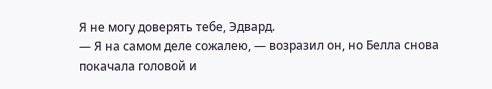Я не могу доверять тебе, Эдвард.
— Я на самом деле сожалею, — возразил он, но Белла снова покачала головой и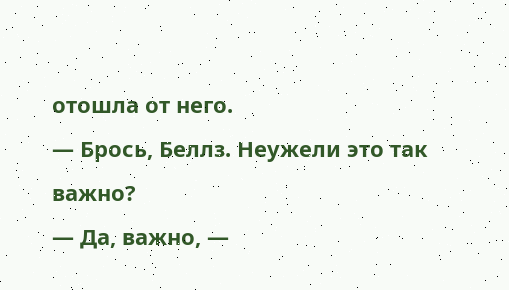отошла от него.
— Брось, Беллз. Неужели это так важно?
— Да, важно, —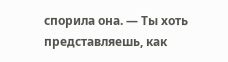спорила она. — Ты хоть представляешь, как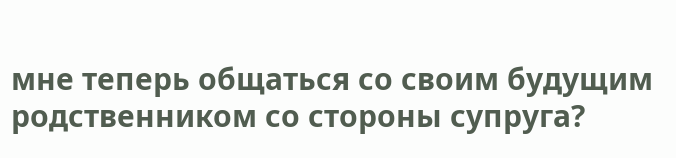мне теперь общаться со своим будущим родственником со стороны супруга?